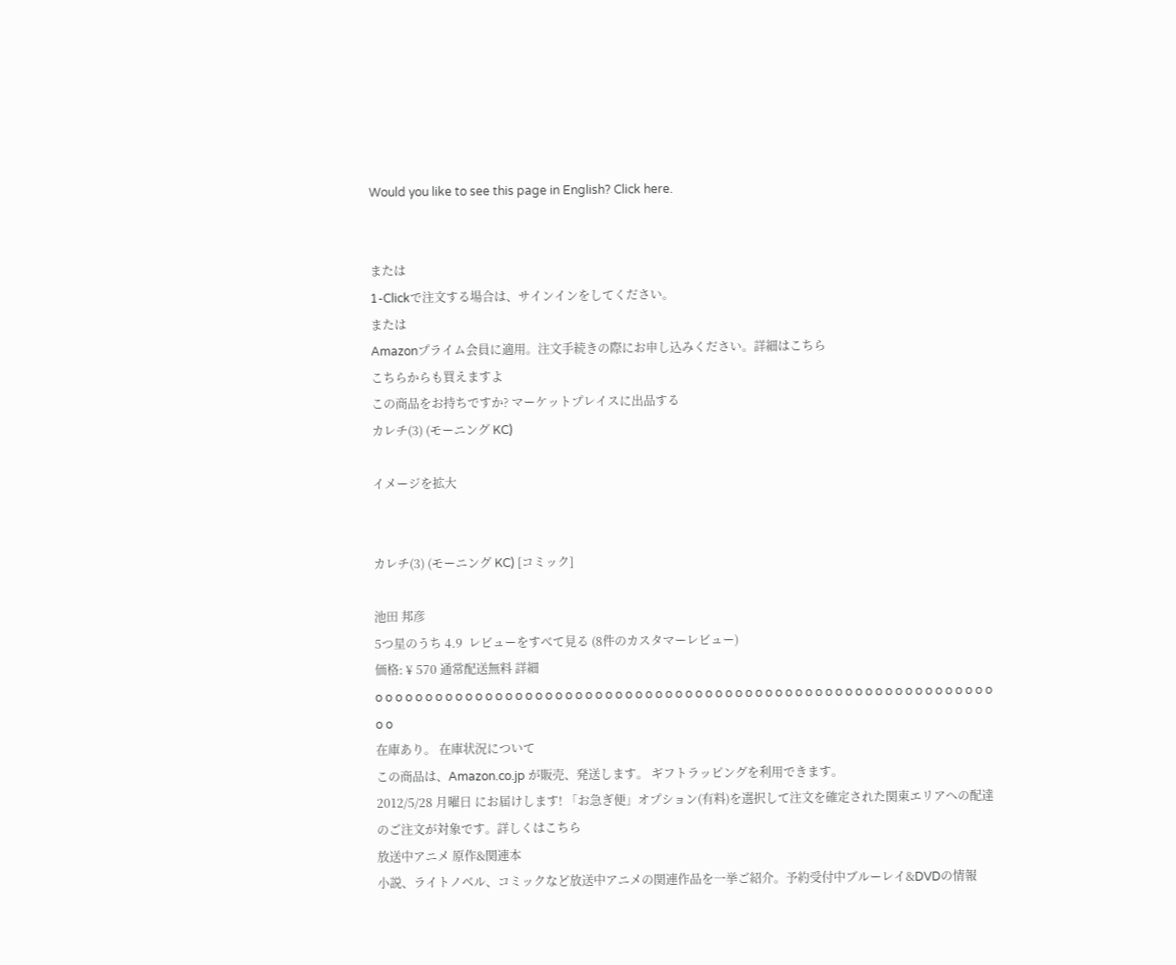Would you like to see this page in English? Click here.


または
1-Clickで注文する場合は、サインインをしてください。
または
Amazonプライム会員に適用。注文手続きの際にお申し込みください。詳細はこちら
こちらからも買えますよ
この商品をお持ちですか? マーケットプレイスに出品する
カレチ(3) (モーニング KC)

イメージを拡大


カレチ(3) (モーニング KC) [コミック]

池田 邦彦
5つ星のうち 4.9  レビューをすべて見る (8件のカスタマーレビュー)
価格: ¥ 570 通常配送無料 詳細
o o o o o o o o o o o o o o o o o o o o o o o o o o o o o o o o o o o o o o o o o o o o o o o o o o o o o o o o o o o o o o o o
在庫あり。 在庫状況について
この商品は、Amazon.co.jp が販売、発送します。 ギフトラッピングを利用できます。
2012/5/28 月曜日 にお届けします! 「お急ぎ便」オプション(有料)を選択して注文を確定された関東エリアへの配達のご注文が対象です。詳しくはこちら
放送中アニメ 原作&関連本
小説、ライトノベル、コミックなど放送中アニメの関連作品を一挙ご紹介。予約受付中ブルーレイ&DVDの情報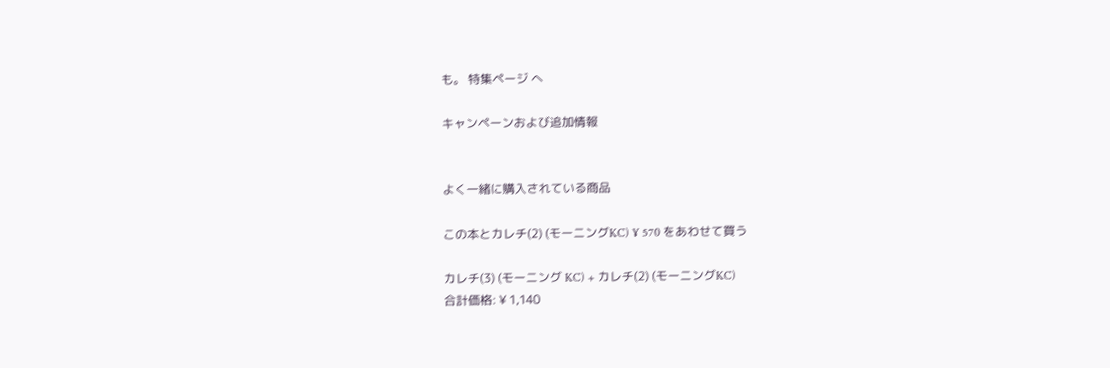も。 特集ページ へ

キャンペーンおよび追加情報


よく一緒に購入されている商品

この本とカレチ(2) (モーニングKC) ¥ 570 をあわせて買う

カレチ(3) (モーニング KC) + カレチ(2) (モーニングKC)
合計価格: ¥ 1,140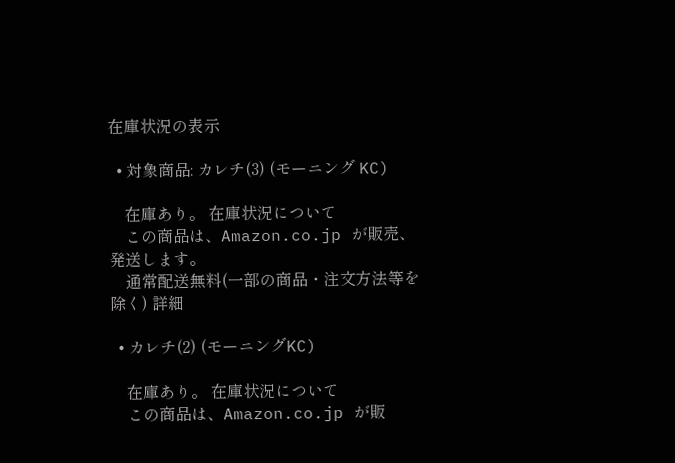在庫状況の表示

  • 対象商品: カレチ(3) (モーニング KC)

    在庫あり。 在庫状況について
    この商品は、Amazon.co.jp が販売、発送します。
    通常配送無料(一部の商品・注文方法等を除く) 詳細

  • カレチ(2) (モーニングKC)

    在庫あり。 在庫状況について
    この商品は、Amazon.co.jp が販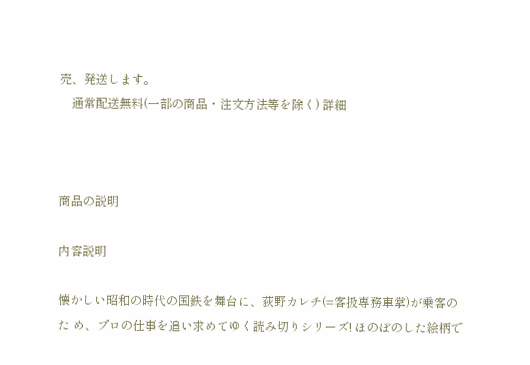売、発送します。
    通常配送無料(一部の商品・注文方法等を除く) 詳細



商品の説明

内容説明

懐かしい昭和の時代の国鉄を舞台に、荻野カレチ(=客扱専務車掌)が乗客のた め、プロの仕事を追い求めてゆく読み切りシリーズ! ほのぼのした絵柄で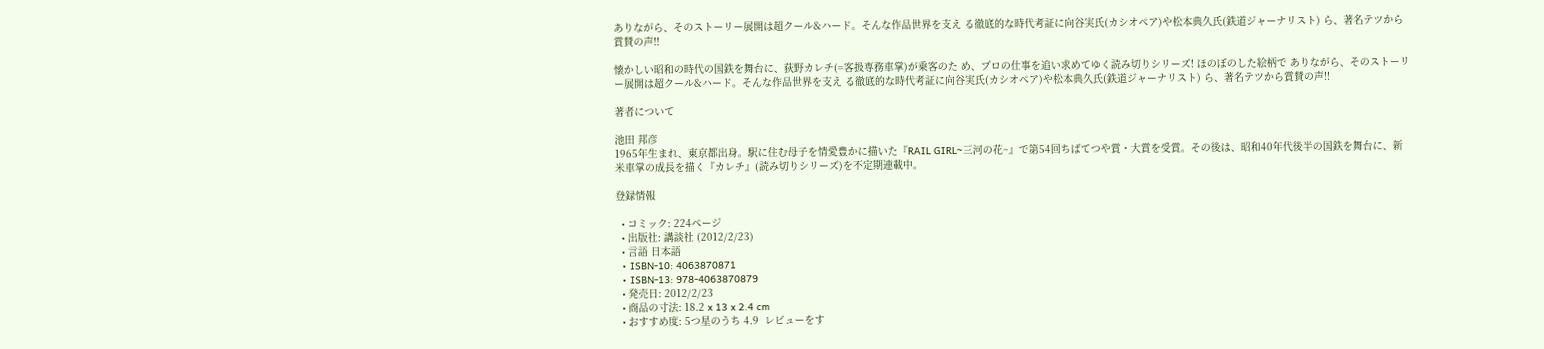ありながら、そのストーリー展開は超クール&ハード。そんな作品世界を支え る徹底的な時代考証に向谷実氏(カシオペア)や松本典久氏(鉄道ジャーナリスト) ら、著名テツから賞賛の声!!

懐かしい昭和の時代の国鉄を舞台に、荻野カレチ(=客扱専務車掌)が乗客のた め、プロの仕事を追い求めてゆく読み切りシリーズ! ほのぼのした絵柄で ありながら、そのストーリー展開は超クール&ハード。そんな作品世界を支え る徹底的な時代考証に向谷実氏(カシオペア)や松本典久氏(鉄道ジャーナリスト) ら、著名テツから賞賛の声!!

著者について

池田 邦彦
1965年生まれ、東京都出身。駅に住む母子を情愛豊かに描いた『RAIL GIRL~三河の花~』で第54回ちばてつや賞・大賞を受賞。その後は、昭和40年代後半の国鉄を舞台に、新米車掌の成長を描く『カレチ』(読み切りシリーズ)を不定期連載中。

登録情報

  • コミック: 224ページ
  • 出版社: 講談社 (2012/2/23)
  • 言語 日本語
  • ISBN-10: 4063870871
  • ISBN-13: 978-4063870879
  • 発売日: 2012/2/23
  • 商品の寸法: 18.2 x 13 x 2.4 cm
  • おすすめ度: 5つ星のうち 4.9  レビューをす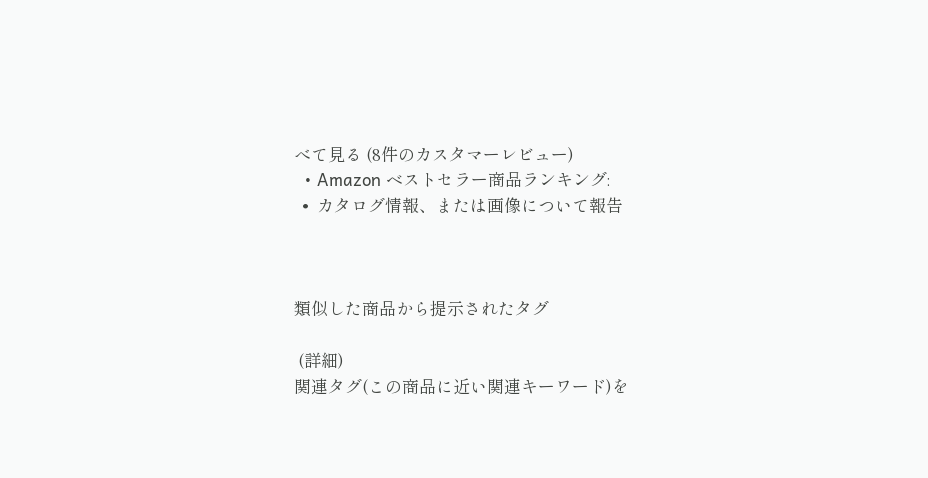べて見る (8件のカスタマーレビュー)
  • Amazon ベストセラー商品ランキング:
  •  カタログ情報、または画像について報告



類似した商品から提示されたタグ

 (詳細)
関連タグ(この商品に近い関連キーワード)を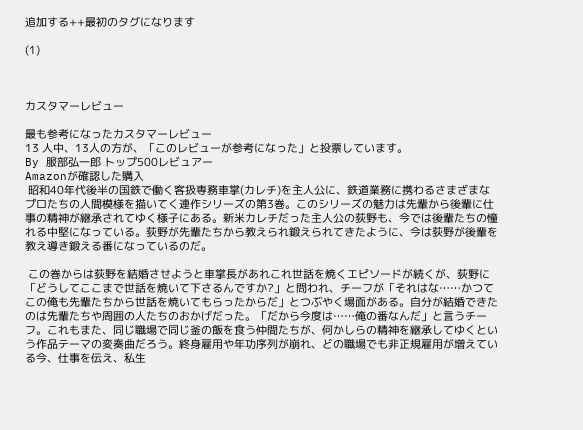追加する++最初のタグになります

(1)



カスタマーレビュー

最も参考になったカスタマーレビュー
13 人中、13人の方が、「このレビューが参考になった」と投票しています。
By 服部弘一郎 トップ500レビュアー
Amazonが確認した購入
 昭和40年代後半の国鉄で働く客扱専務車掌(カレチ)を主人公に、鉄道業務に携わるさまざまなプロたちの人間模様を描いてく連作シリーズの第3巻。このシリーズの魅力は先輩から後輩に仕事の精神が継承されてゆく様子にある。新米カレチだった主人公の荻野も、今では後輩たちの憧れる中堅になっている。荻野が先輩たちから教えられ鍛えられてきたように、今は荻野が後輩を教え導き鍛える番になっているのだ。

 この巻からは荻野を結婚させようと車掌長があれこれ世話を焼くエピソードが続くが、荻野に「どうしてここまで世話を焼いて下さるんですか?」と問われ、チーフが「それはな……かつてこの俺も先輩たちから世話を焼いてもらったからだ」とつぶやく場面がある。自分が結婚できたのは先輩たちや周囲の人たちのおかげだった。「だから今度は……俺の番なんだ」と言うチーフ。これもまた、同じ職場で同じ釜の飯を食う仲間たちが、何かしらの精神を継承してゆくという作品テーマの変奏曲だろう。終身雇用や年功序列が崩れ、どの職場でも非正規雇用が増えている今、仕事を伝え、私生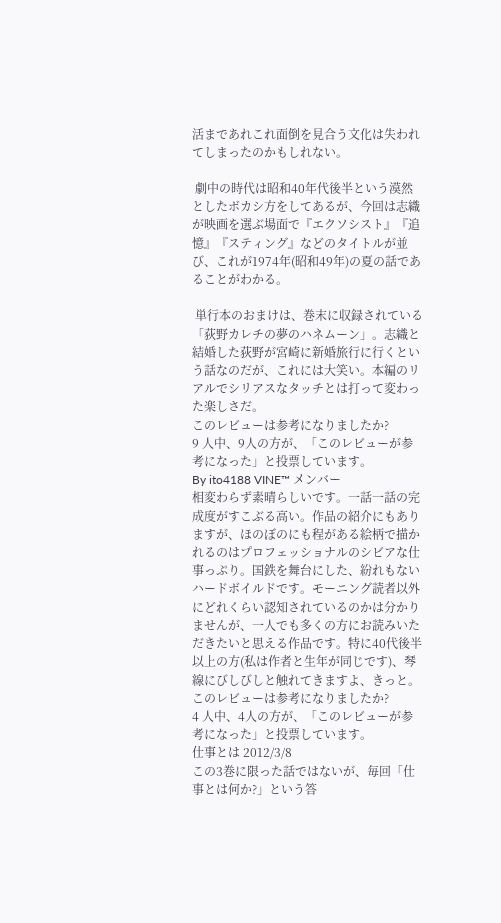活まであれこれ面倒を見合う文化は失われてしまったのかもしれない。

 劇中の時代は昭和40年代後半という漠然としたボカシ方をしてあるが、今回は志織が映画を選ぶ場面で『エクソシスト』『追憶』『スティング』などのタイトルが並び、これが1974年(昭和49年)の夏の話であることがわかる。

 単行本のおまけは、巻末に収録されている「荻野カレチの夢のハネムーン」。志織と結婚した荻野が宮崎に新婚旅行に行くという話なのだが、これには大笑い。本編のリアルでシリアスなタッチとは打って変わった楽しさだ。
このレビューは参考になりましたか?
9 人中、9人の方が、「このレビューが参考になった」と投票しています。
By ito4188 VINE™ メンバー
相変わらず素晴らしいです。一話一話の完成度がすこぶる高い。作品の紹介にもありますが、ほのぼのにも程がある絵柄で描かれるのはプロフェッショナルのシビアな仕事っぷり。国鉄を舞台にした、紛れもないハードボイルドです。モーニング読者以外にどれくらい認知されているのかは分かりませんが、一人でも多くの方にお読みいただきたいと思える作品です。特に40代後半以上の方(私は作者と生年が同じです)、琴線にびしびしと触れてきますよ、きっと。
このレビューは参考になりましたか?
4 人中、4人の方が、「このレビューが参考になった」と投票しています。
仕事とは 2012/3/8
この3巻に限った話ではないが、毎回「仕事とは何か?」という答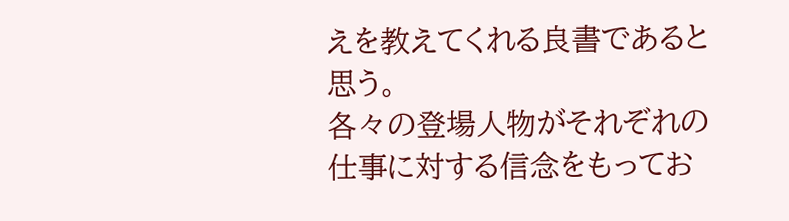えを教えてくれる良書であると思う。
各々の登場人物がそれぞれの仕事に対する信念をもってお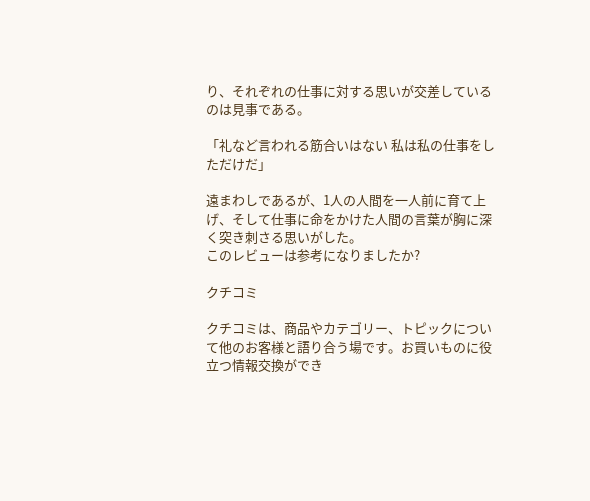り、それぞれの仕事に対する思いが交差しているのは見事である。

「礼など言われる筋合いはない 私は私の仕事をしただけだ」

遠まわしであるが、1人の人間を一人前に育て上げ、そして仕事に命をかけた人間の言葉が胸に深く突き刺さる思いがした。
このレビューは参考になりましたか?

クチコミ

クチコミは、商品やカテゴリー、トピックについて他のお客様と語り合う場です。お買いものに役立つ情報交換ができ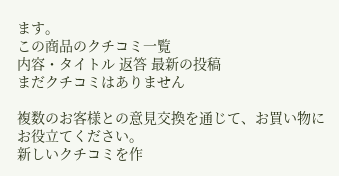ます。
この商品のクチコミ一覧
内容・タイトル 返答 最新の投稿
まだクチコミはありません

複数のお客様との意見交換を通じて、お買い物にお役立てください。
新しいクチコミを作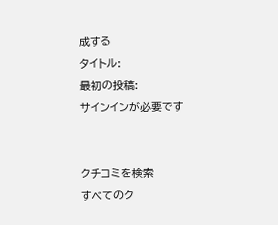成する
タイトル:
最初の投稿:
サインインが必要です


クチコミを検索
すべてのク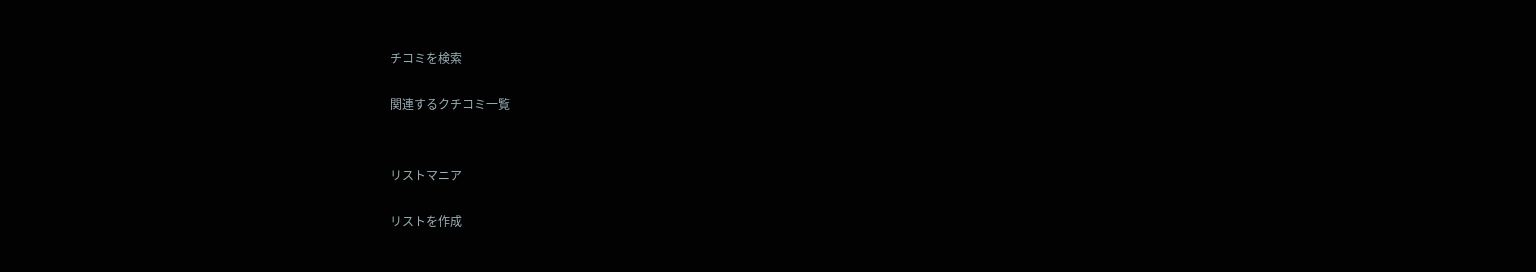チコミを検索

関連するクチコミ一覧


リストマニア

リストを作成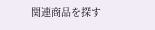関連商品を探す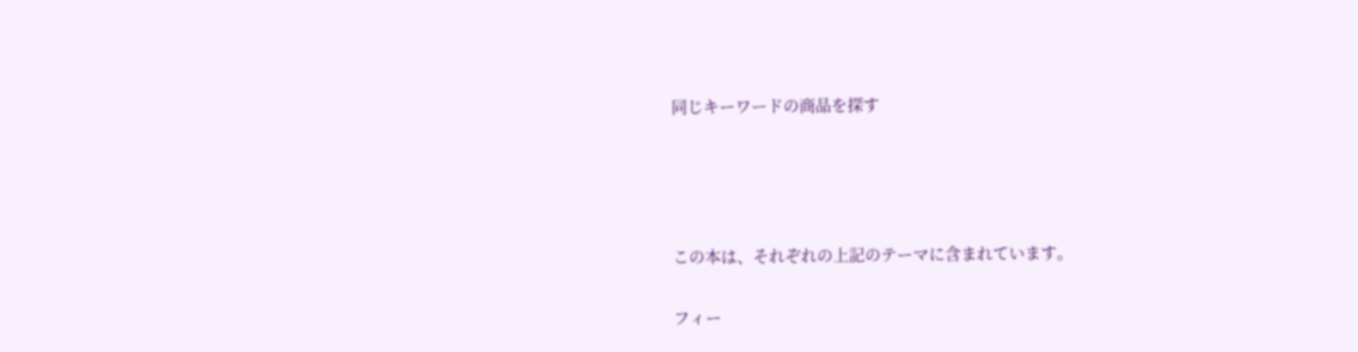同じキーワードの商品を探す




この本は、それぞれの上記のテーマに含まれています。

フィー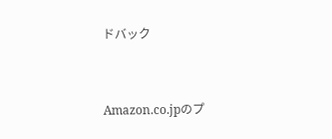ドバック


Amazon.co.jpのプ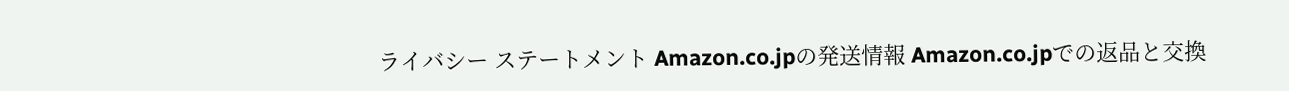ライバシー ステートメント Amazon.co.jpの発送情報 Amazon.co.jpでの返品と交換